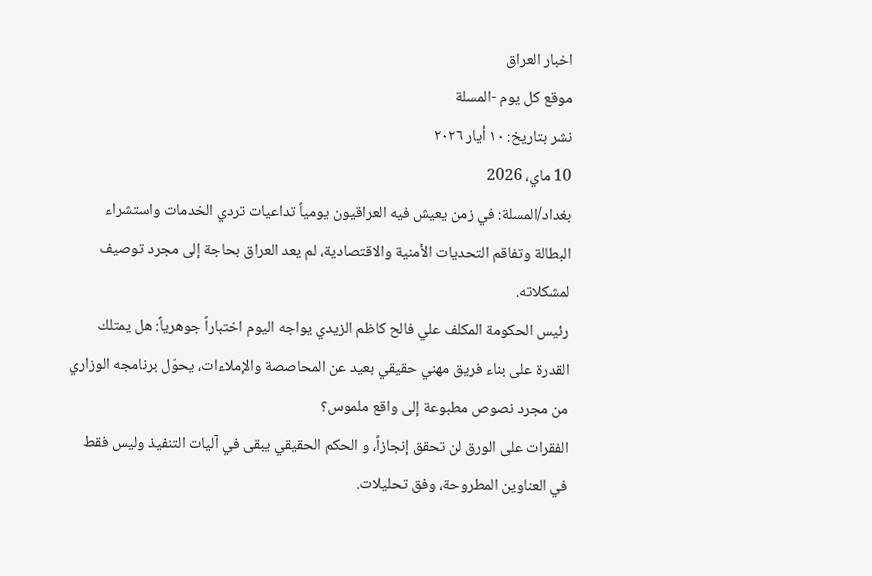اخبار العراق
موقع كل يوم -المسلة
نشر بتاريخ: ١٠ أيار ٢٠٢٦
10 ماي، 2026
بغداد/المسلة: في زمن يعيش فيه العراقيون يومياً تداعيات تردي الخدمات واستشراء البطالة وتفاقم التحديات الأمنية والاقتصادية، لم يعد العراق بحاجة إلى مجرد توصيف لمشكلاته.
رئيس الحكومة المكلف علي فالح كاظم الزيدي يواجه اليوم اختباراً جوهرياً: هل يمتلك القدرة على بناء فريق مهني حقيقي بعيد عن المحاصصة والإملاءات، يحوّل برنامجه الوزاري من مجرد نصوص مطبوعة إلى واقع ملموس؟
الفقرات على الورق لن تحقق إنجازاً، و الحكم الحقيقي يبقى في آليات التنفيذ وليس فقط في العناوين المطروحة، وفق تحليلات.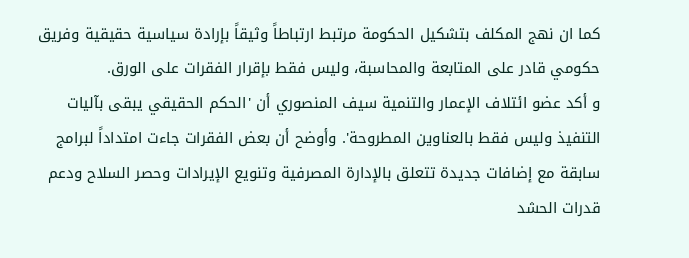كما ان نهج المكلف بتشكيل الحكومة مرتبط ارتباطاً وثيقاً بإرادة سياسية حقيقية وفريق حكومي قادر على المتابعة والمحاسبة، وليس فقط بإقرار الفقرات على الورق.
و أكد عضو ائتلاف الإعمار والتنمية سيف المنصوري أن 'الحكم الحقيقي يبقى بآليات التنفيذ وليس فقط بالعناوين المطروحة'. وأوضح أن بعض الفقرات جاءت امتداداً لبرامج سابقة مع إضافات جديدة تتعلق بالإدارة المصرفية وتنويع الإيرادات وحصر السلاح ودعم قدرات الحشد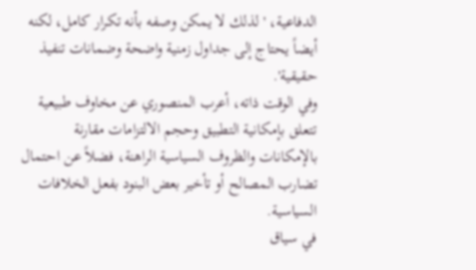الدفاعية، 'لذلك لا يمكن وصفه بأنه تكرار كامل، لكنه أيضاً يحتاج إلى جداول زمنية واضحة وضمانات تنفيذ حقيقية'.
وفي الوقت ذاته، أعرب المنصوري عن مخاوف طبيعية تتعلق بإمكانية التطبيق وحجم الالتزامات مقارنة بالإمكانات والظروف السياسية الراهنة، فضلاً عن احتمال تضارب المصالح أو تأخير بعض البنود بفعل الخلافات السياسية.
في سياق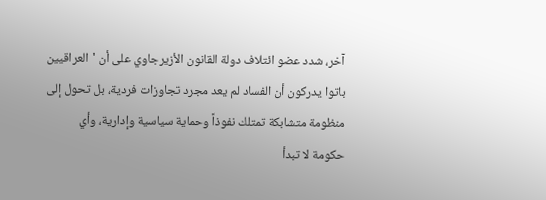آخر، شدد عضو ائتلاف دولة القانون الأزيرجاوي على أن 'العراقيين باتوا يدركون أن الفساد لم يعد مجرد تجاوزات فردية، بل تحول إلى منظومة متشابكة تمتلك نفوذاً وحماية سياسية وإدارية، وأي حكومة لا تبدأ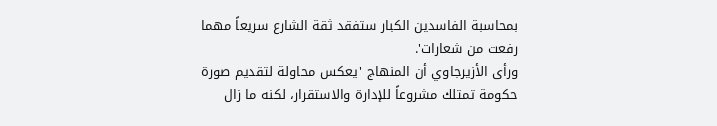بمحاسبة الفاسدين الكبار ستفقد ثقة الشارع سريعاً مهما رفعت من شعارات'.
ورأى الأزيرجاوي أن المنهاج 'يعكس محاولة لتقديم صورة حكومة تمتلك مشروعاً للإدارة والاستقرار، لكنه ما زال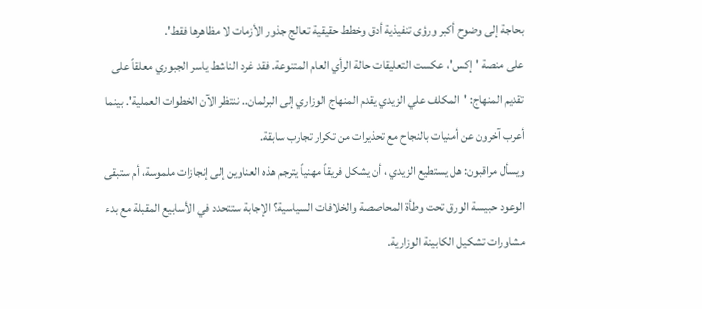بحاجة إلى وضوح أكبر ورؤى تنفيذية أدق وخطط حقيقية تعالج جذور الأزمات لا مظاهرها فقط'.
على منصة 'إكس'، عكست التعليقات حالة الرأي العام المتنوعة. فقد غرد الناشط ياسر الجبوري معلقاً على تقديم المنهاج: 'المكلف علي الزيدي يقدم المنهاج الوزاري إلى البرلمان.. ننتظر الآن الخطوات العملية'. بينما أعرب آخرون عن أمنيات بالنجاح مع تحذيرات من تكرار تجارب سابقة.
ويسأل مراقبون: هل يستطيع الزيدي ، أن يشكل فريقاً مهنياً يترجم هذه العناوين إلى إنجازات ملموسة، أم ستبقى الوعود حبيسة الورق تحت وطأة المحاصصة والخلافات السياسية؟ الإجابة ستتحدد في الأسابيع المقبلة مع بدء مشاورات تشكيل الكابينة الوزارية.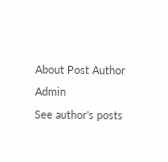About Post Author
Admin
See author's posts